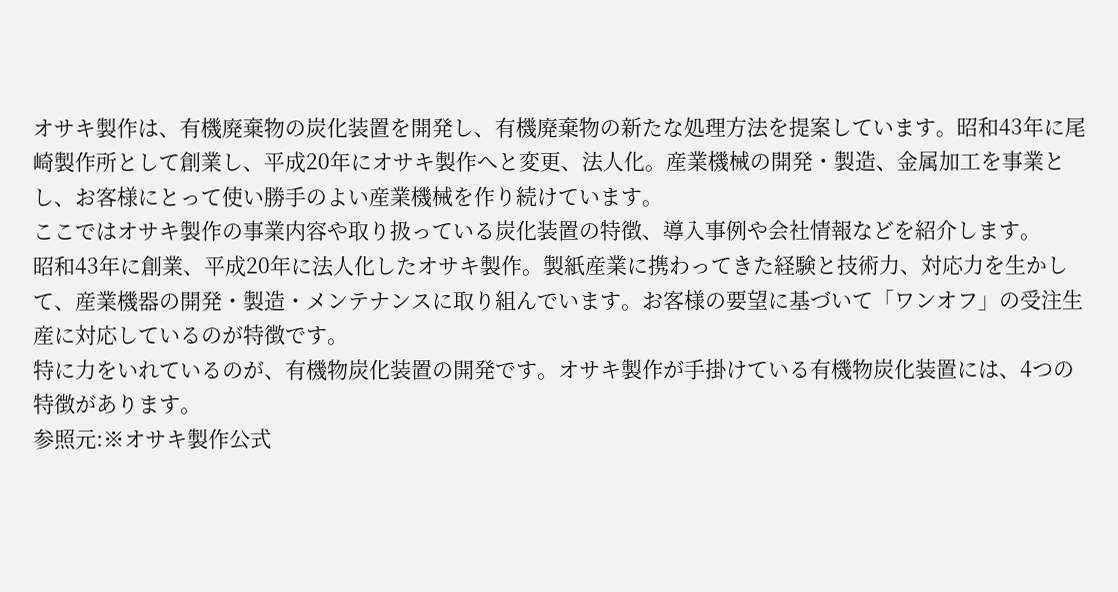オサキ製作は、有機廃棄物の炭化装置を開発し、有機廃棄物の新たな処理方法を提案しています。昭和43年に尾崎製作所として創業し、平成20年にオサキ製作へと変更、法人化。産業機械の開発・製造、金属加工を事業とし、お客様にとって使い勝手のよい産業機械を作り続けています。
ここではオサキ製作の事業内容や取り扱っている炭化装置の特徴、導入事例や会社情報などを紹介します。
昭和43年に創業、平成20年に法人化したオサキ製作。製紙産業に携わってきた経験と技術力、対応力を生かして、産業機器の開発・製造・メンテナンスに取り組んでいます。お客様の要望に基づいて「ワンオフ」の受注生産に対応しているのが特徴です。
特に力をいれているのが、有機物炭化装置の開発です。オサキ製作が手掛けている有機物炭化装置には、4つの特徴があります。
参照元:※オサキ製作公式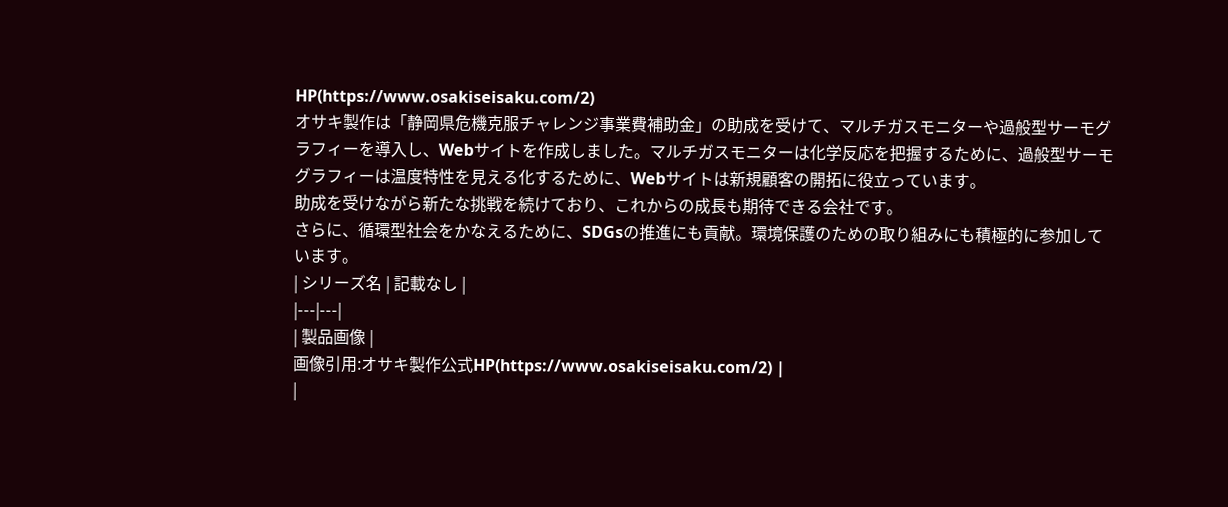HP(https://www.osakiseisaku.com/2)
オサキ製作は「静岡県危機克服チャレンジ事業費補助金」の助成を受けて、マルチガスモニターや過般型サーモグラフィーを導入し、Webサイトを作成しました。マルチガスモニターは化学反応を把握するために、過般型サーモグラフィーは温度特性を見える化するために、Webサイトは新規顧客の開拓に役立っています。
助成を受けながら新たな挑戦を続けており、これからの成長も期待できる会社です。
さらに、循環型社会をかなえるために、SDGsの推進にも貢献。環境保護のための取り組みにも積極的に参加しています。
| シリーズ名 | 記載なし |
|---|---|
| 製品画像 |
画像引用:オサキ製作公式HP(https://www.osakiseisaku.com/2) |
|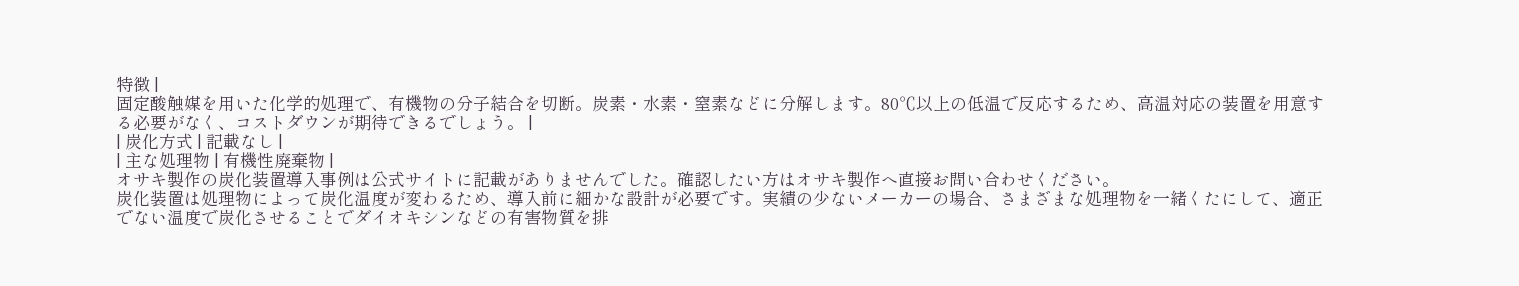特徴 |
固定酸触媒を用いた化学的処理で、有機物の分子結合を切断。炭素・水素・窒素などに分解します。80℃以上の低温で反応するため、高温対応の装置を用意する必要がなく、コストダウンが期待できるでしょう。 |
| 炭化方式 | 記載なし |
| 主な処理物 | 有機性廃棄物 |
オサキ製作の炭化装置導入事例は公式サイトに記載がありませんでした。確認したい方はオサキ製作へ直接お問い合わせください。
炭化装置は処理物によって炭化温度が変わるため、導入前に細かな設計が必要です。実績の少ないメーカーの場合、さまざまな処理物を一緒くたにして、適正でない温度で炭化させることでダイオキシンなどの有害物質を排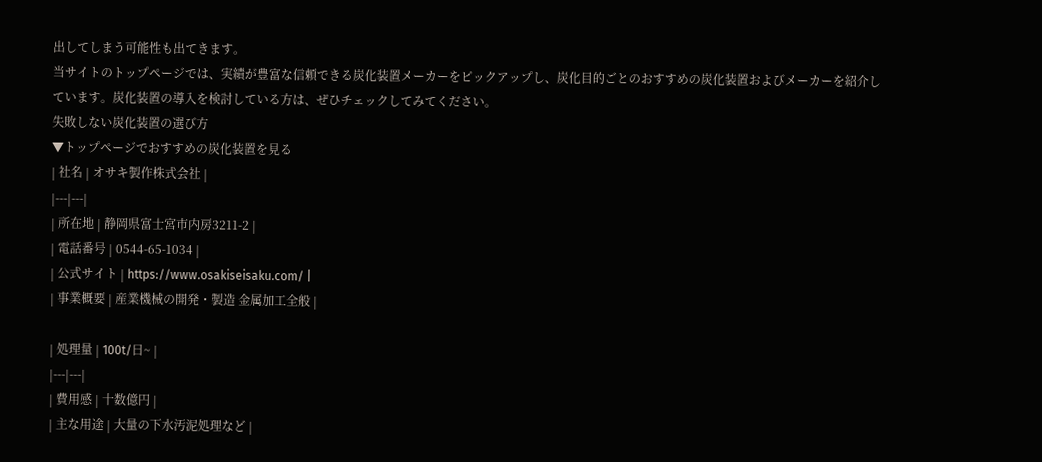出してしまう可能性も出てきます。
当サイトのトップページでは、実績が豊富な信頼できる炭化装置メーカーをピックアップし、炭化目的ごとのおすすめの炭化装置およびメーカーを紹介しています。炭化装置の導入を検討している方は、ぜひチェックしてみてください。
失敗しない炭化装置の選び方
▼トップページでおすすめの炭化装置を見る
| 社名 | オサキ製作株式会社 |
|---|---|
| 所在地 | 静岡県富士宮市内房3211-2 |
| 電話番号 | 0544-65-1034 |
| 公式サイト | https://www.osakiseisaku.com/ |
| 事業概要 | 産業機械の開発・製造 金属加工全般 |

| 処理量 | 100t/日~ |
|---|---|
| 費用感 | 十数億円 |
| 主な用途 | 大量の下水汚泥処理など |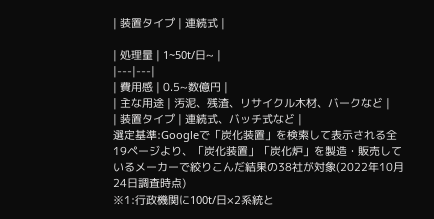| 装置タイプ | 連続式 |

| 処理量 | 1~50t/日~ |
|---|---|
| 費用感 | 0.5~数億円 |
| 主な用途 | 汚泥、残渣、リサイクル木材、バークなど |
| 装置タイプ | 連続式、バッチ式など |
選定基準:Googleで「炭化装置」を検索して表示される全19ページより、「炭化装置」「炭化炉」を製造・販売しているメーカーで絞りこんだ結果の38社が対象(2022年10月24日調査時点)
※1:行政機関に100t/日×2系統と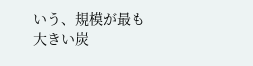いう、規模が最も大きい炭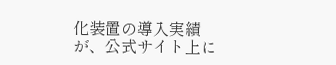化装置の導入実績が、公式サイト上に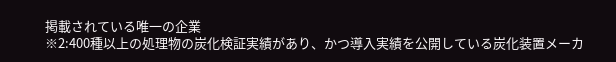掲載されている唯一の企業
※2:400種以上の処理物の炭化検証実績があり、かつ導入実績を公開している炭化装置メーカ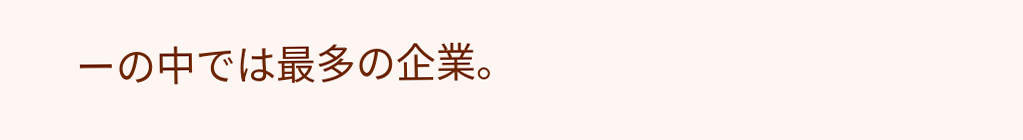ーの中では最多の企業。